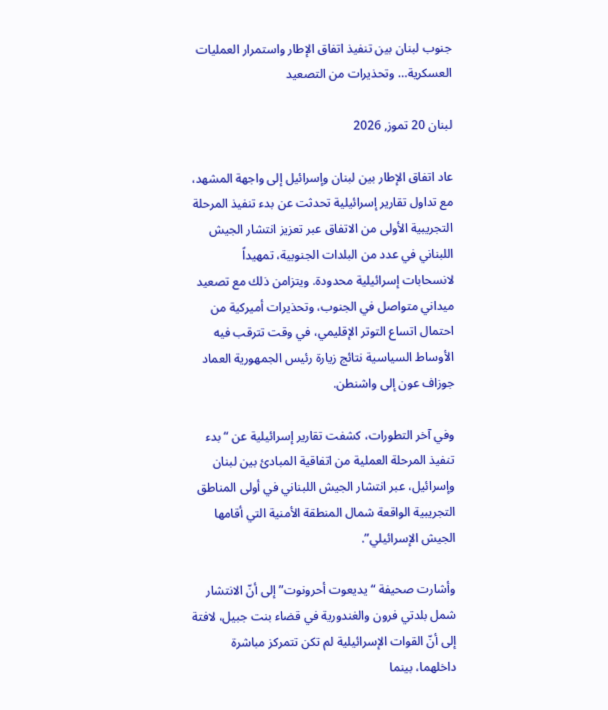جنوب لبنان بين تنفيذ اتفاق الإطار واستمرار العمليات العسكرية… وتحذيرات من التصعيد

لبنان 20 تموز, 2026

عاد اتفاق الإطار بين لبنان وإسرائيل إلى واجهة المشهد، مع تداول تقارير إسرائيلية تحدثت عن بدء تنفيذ المرحلة التجريبية الأولى من الاتفاق عبر تعزيز انتشار الجيش اللبناني في عدد من البلدات الجنوبية، تمهيداً لانسحابات إسرائيلية محدودة. ويتزامن ذلك مع تصعيد ميداني متواصل في الجنوب، وتحذيرات أميركية من احتمال اتساع التوتر الإقليمي، في وقت تترقب فيه الأوساط السياسية نتائج زيارة رئيس الجمهورية العماد جوزاف عون إلى واشنطن.

وفي آخر التطورات، كشفت تقارير إسرائيلية عن “بدء تنفيذ المرحلة العملية من اتفاقية المبادئ بين لبنان وإسرائيل، عبر انتشار الجيش اللبناني في أولى المناطق التجريبية الواقعة شمال المنطقة الأمنية التي أقامها الجيش الإسرائيلي”.

وأشارت صحيفة “يديعوت أحرونوت” إلى أنّ الانتشار شمل بلدتي فرون والغندورية في قضاء بنت جبيل، لافتة إلى أنّ القوات الإسرائيلية لم تكن تتمركز مباشرة داخلهما، بينما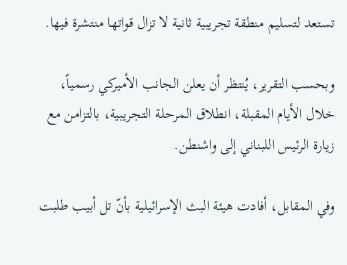تستعد لتسليم منطقة تجريبية ثانية لا تزال قواتها منتشرة فيها.

وبحسب التقرير، يُنتظر أن يعلن الجانب الأميركي رسمياً، خلال الأيام المقبلة، انطلاق المرحلة التجريبية، بالتزامن مع زيارة الرئيس اللبناني إلى واشنطن.

وفي المقابل، أفادت هيئة البث الإسرائيلية بأنّ تل أبيب طلبت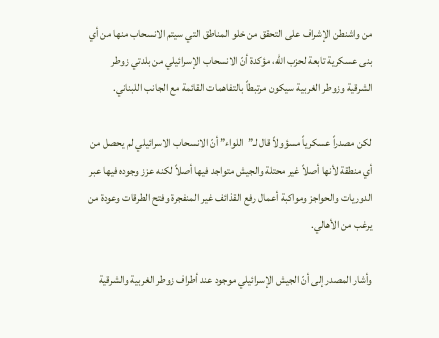من واشنطن الإشراف على التحقق من خلو المناطق التي سيتم الانسحاب منها من أي بنى عسكرية تابعة لحزب الله، مؤكدة أنّ الانسحاب الإسرائيلي من بلدتي زوطر الشرقية وزوطر الغربية سيكون مرتبطاً بالتفاهمات القائمة مع الجانب اللبناني.

لكن مصدراً عسكرياً مسؤولاً قال لـ”اللواء” أنّ الانسحاب الاسرائيلي لم يحصل من أي منطقة لأنها أصلاً غير محتلة والجيش متواجد فيها أصلاً لكنه عزز وجوده فيها عبر الدوريات والحواجز ومواكبة أعمال رفع القذائف غير المنفجرة وفتح الطرقات وعودة من يرغب من الأهالي.

وأشار المصدر إلى أنّ الجيش الإسرائيلي موجود عند أطراف زوطر الغربية والشرقية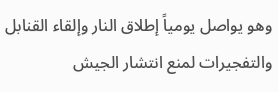وهو يواصل يومياً إطلاق النار وإلقاء القنابل والتفجيرات لمنع انتشار الجيش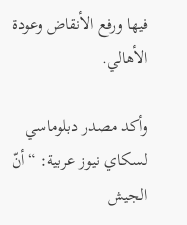فيها ورفع الأنقاض وعودة الأهالي.

وأكد مصدر دبلوماسي لسكاي نيوز عربية: “أنّ الجيش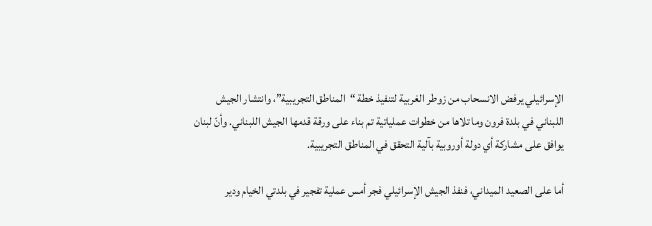الإسرائيلي يرفض الانسحاب من زوطر الغربية لتنفيذ خطة “المناطق التجريبية”، وانتشار الجيش اللبناني في بلدة فرون وما تلاها من خطوات عملياتية تم بناء على ورقة قدمها الجيش اللبناني. وأنّ لبنان يوافق على مشاركة أي دولة أوروبية بآلية التحقق في المناطق التجريبية.

أما على الصعيد الميداني، فنفذ الجيش الإسرائيلي فجر أمس عملية تفجير في بلدتي الخيام ودير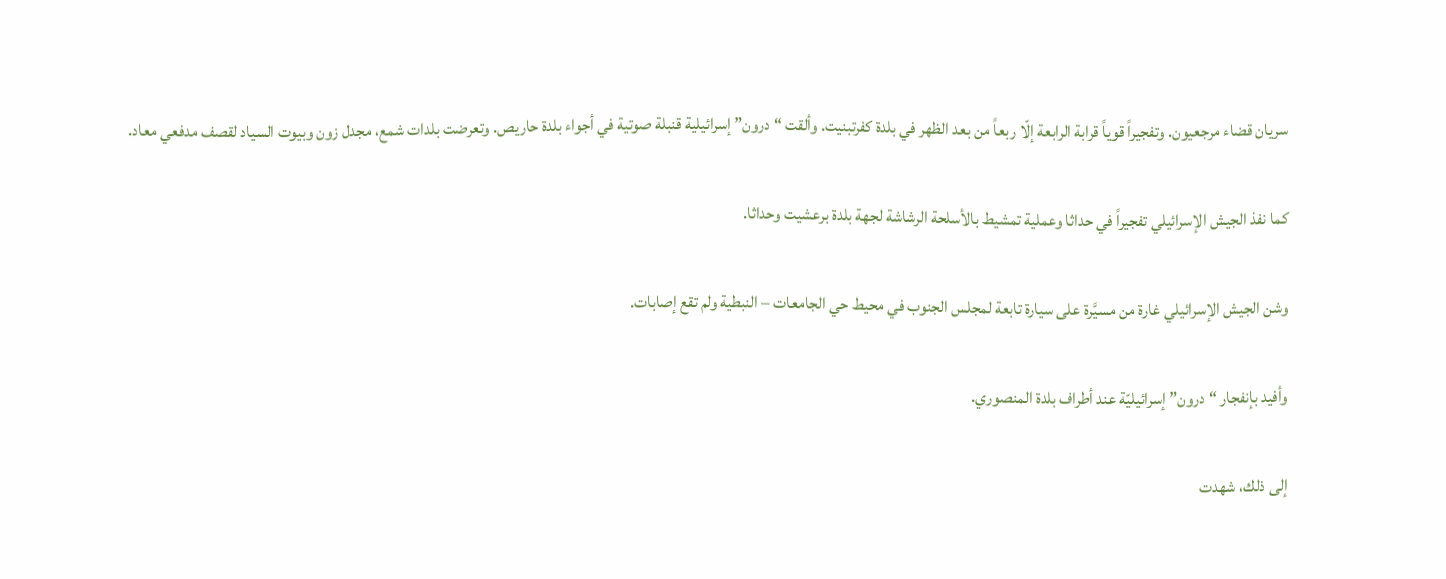سريان قضاء مرجعيون. وتفجيراً قوياً قرابة الرابعة إلّا ربعاً من بعد الظهر في بلدة كفرتبنيت. وألقت “درون” إسرائيلية قنبلة صوتية في أجواء بلدة حاريص. وتعرضت بلدات شمع، مجدل زون وبيوت السياد لقصف مدفعي معاد.

كما نفذ الجيش الإسرائيلي تفجيراً في حداثا وعملية تمشيط بالأسلحة الرشاشة لجهة بلدة برعشيت وحداثا.

وشن الجيش الإسرائيلي غارة من مسيَّرة على سيارة تابعة لمجلس الجنوب في محيط حي الجامعات – النبطية ولم تقع إصابات.

وأفيد بإنفجار “درون” إسرائيليّة عند أطراف بلدة المنصوري.

إلى ذلك، شهدت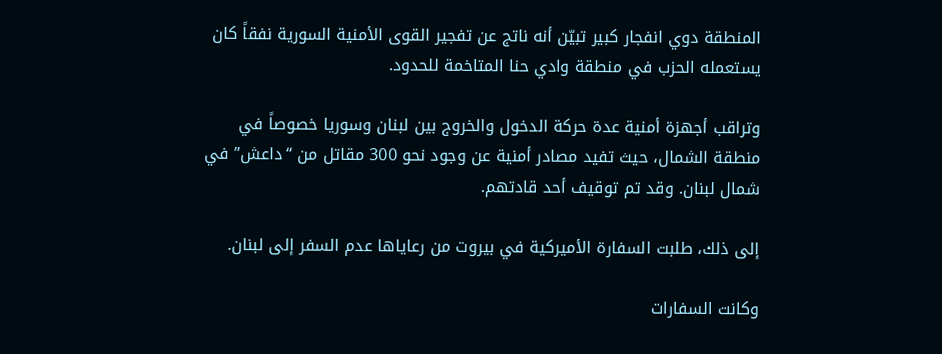المنطقة دوي انفجار كبير تبيّن أنه ناتج عن تفجير القوى الأمنية السورية نفقاً كان يستعمله الحزب في منطقة وادي حنا المتاخمة للحدود.

وتراقب أجهزة أمنية عدة حركة الدخول والخروج بين لبنان وسوريا خصوصاً في منطقة الشمال، حيث تفيد مصادر أمنية عن وجود نحو 300 مقاتل من “داعش” في شمال لبنان. وقد تم توقيف أحد قادتهم.

إلى ذلك، طلبت السفارة الأميركية في بيروت من رعاياها عدم السفر إلى لبنان.

وكانت السفارات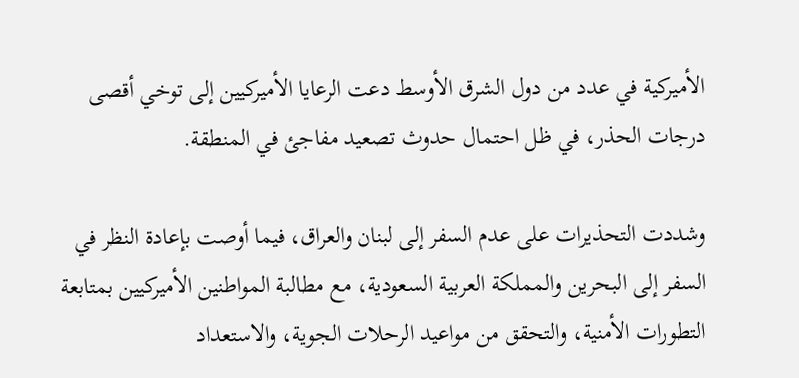الأميركية في عدد من دول الشرق الأوسط دعت الرعايا الأميركيين إلى توخي أقصى درجات الحذر، في ظل احتمال حدوث تصعيد مفاجئ في المنطقة.

وشددت التحذيرات على عدم السفر إلى لبنان والعراق، فيما أوصت بإعادة النظر في السفر إلى البحرين والمملكة العربية السعودية، مع مطالبة المواطنين الأميركيين بمتابعة التطورات الأمنية، والتحقق من مواعيد الرحلات الجوية، والاستعداد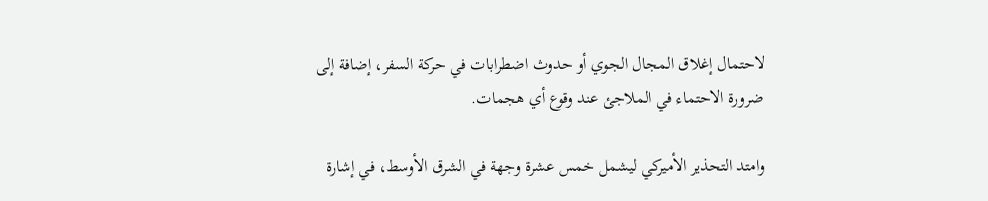لاحتمال إغلاق المجال الجوي أو حدوث اضطرابات في حركة السفر، إضافة إلى ضرورة الاحتماء في الملاجئ عند وقوع أي هجمات.

وامتد التحذير الأميركي ليشمل خمس عشرة وجهة في الشرق الأوسط، في إشارة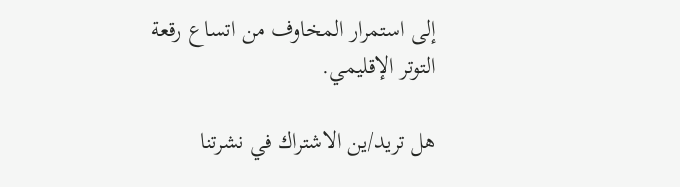إلى استمرار المخاوف من اتساع رقعة التوتر الإقليمي.

هل تريد/ين الاشتراك في نشرتنا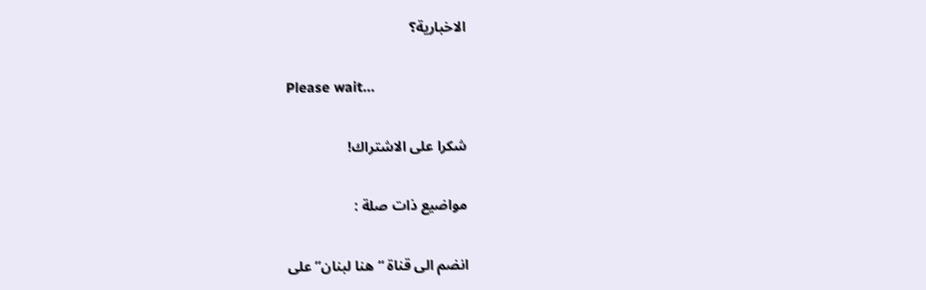الاخبارية؟

Please wait...

شكرا على الاشتراك!

مواضيع ذات صلة :

انضم الى قناة “هنا لبنان” على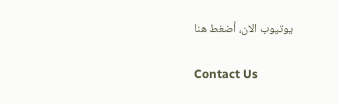يوتيوب الان، أضغط هنا

Contact Us